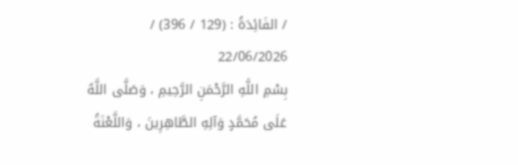/ الفَائِدَةُ : (129 / 396) /
22/06/2026
بِسْمِ اللَّهِ الرَّحْمَنِ الرَّحِيمِ ، وَصَلَّى اللَّهُ عَلَى مُحَمَّدٍ وَآلِهِ الطَّاهِرِينَ ، وَاللَّعْنَةُ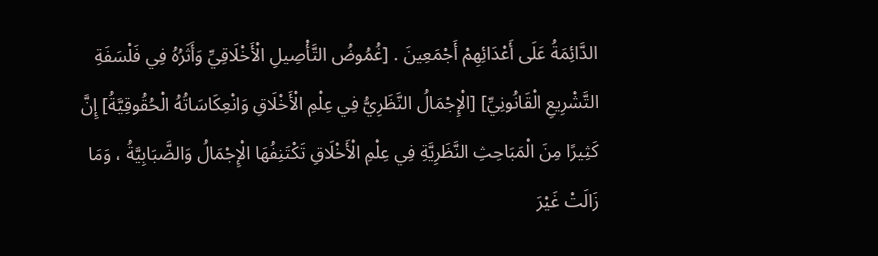الدَّائِمَةُ عَلَى أَعْدَائِهِمْ أَجْمَعِينَ . [غُمُوضُ التَّأْصِيلِ الْأَخْلَاقِيِّ وَأَثَرُهُ فِي فَلْسَفَةِ التَّشْرِيعِ الْقَانُونِيِّ] [الْإِجْمَالُ النَّظَرِيُّ فِي عِلْمِ الْأَخْلَاقِ وَانْعِكَاسَاتُهُ الْحُقُوقِيَّةُ] إِنَّ كَثِيرًا مِنَ الْمَبَاحِثِ النَّظَرِيَّةِ فِي عِلْمِ الْأَخْلَاقِ تَكْتَنِفُهَا الْإِجْمَالُ وَالضَّبَابِيَّةُ ، وَمَا زَالَتْ غَيْرَ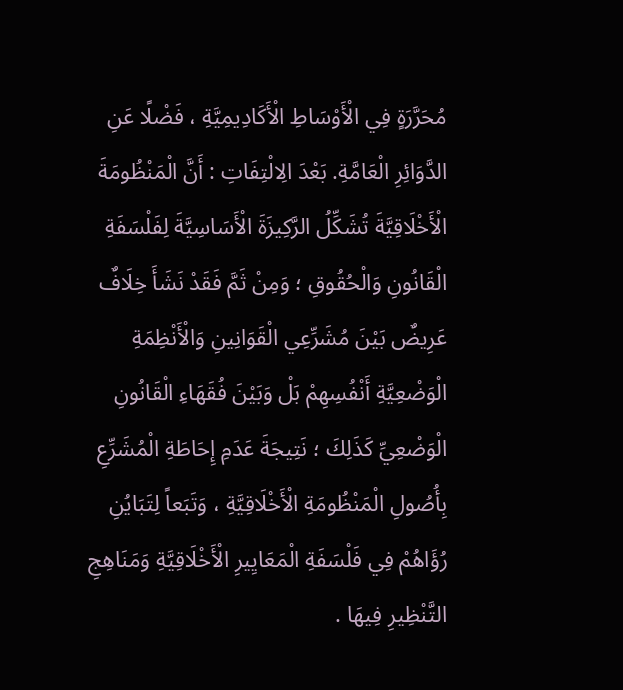مُحَرَّرَةٍ فِي الْأَوْسَاطِ الْأَكَادِيمِيَّةِ ، فَضْلًا عَنِ الدَّوَائِرِ الْعَامَّةِ. بَعْدَ الِالْتِفَاتِ : أَنَّ الْمَنْظُومَةَ الْأَخْلَاقِيَّةَ تُشَكِّلُ الرَّكِيزَةَ الْأَسَاسِيَّةَ لِفَلْسَفَةِ الْقَانُونِ وَالْحُقُوقِ ؛ وَمِنْ ثَمَّ فَقَدْ نَشَأَ خِلَافٌ عَرِيضٌ بَيْنَ مُشَرِّعِي الْقَوَانِينِ وَالْأَنْظِمَةِ الْوَضْعِيَّةِ أَنْفُسِهِمْ بَلْ وَبَيْنَ فُقَهَاءِ الْقَانُونِ الْوَضْعِيِّ كَذَلِكَ ؛ نَتِيجَةَ عَدَمِ إِحَاطَةِ الْمُشَرِّعِ بِأُصُولِ الْمَنْظُومَةِ الْأَخْلَاقِيَّةِ ، وَتَبَعاً لِتَبَايُنِ رُؤَاهُمْ فِي فَلْسَفَةِ الْمَعَايِيرِ الْأَخْلَاقِيَّةِ وَمَنَاهِجِ التَّنْظِيرِ فِيهَا .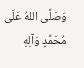وَصَلَّى اللهُ عَلَى مُحَمَّدٍ وَآلِهِ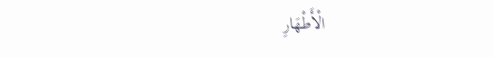الْأَطْهَارِ